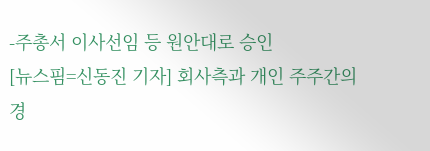-주총서 이사선임 등 원안대로 승인
[뉴스핌=신동진 기자] 회사측과 개인 주주간의 경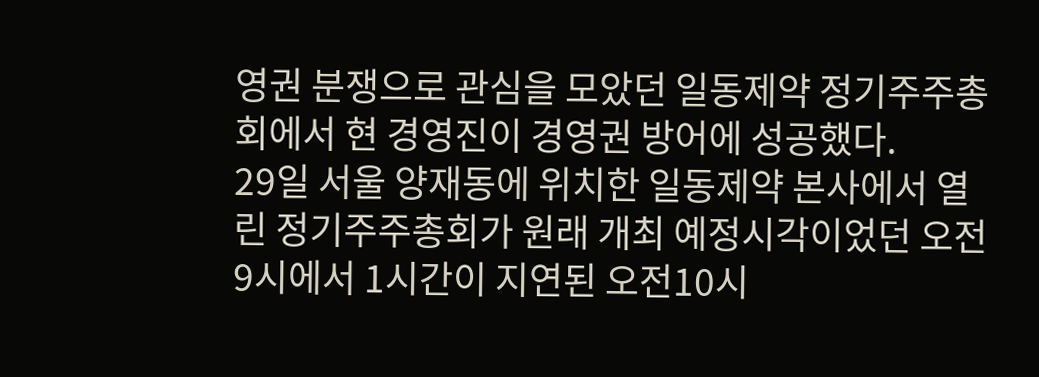영권 분쟁으로 관심을 모았던 일동제약 정기주주총회에서 현 경영진이 경영권 방어에 성공했다.
29일 서울 양재동에 위치한 일동제약 본사에서 열린 정기주주총회가 원래 개최 예정시각이었던 오전 9시에서 1시간이 지연된 오전10시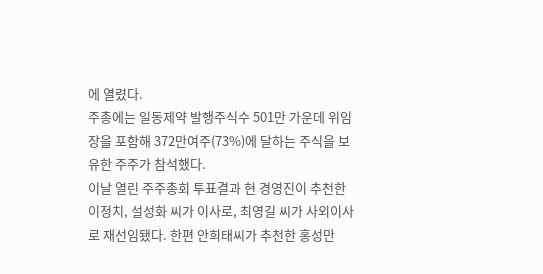에 열렸다.
주총에는 일동제약 발행주식수 501만 가운데 위임장을 포함해 372만여주(73%)에 달하는 주식을 보유한 주주가 참석했다.
이날 열린 주주총회 투표결과 현 경영진이 추천한 이정치, 설성화 씨가 이사로, 최영길 씨가 사외이사로 재선임됐다. 한편 안희태씨가 추천한 홍성만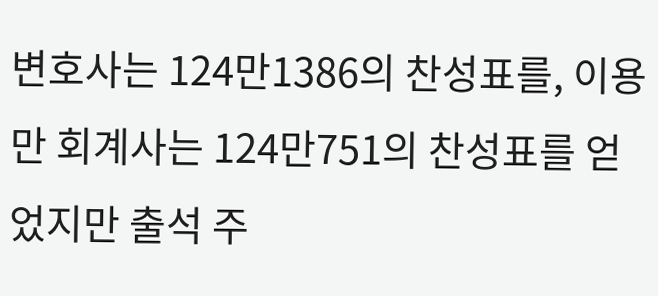변호사는 124만1386의 찬성표를, 이용만 회계사는 124만751의 찬성표를 얻었지만 출석 주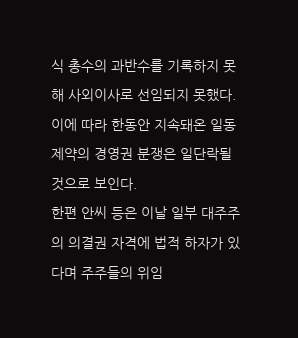식 총수의 과반수를 기록하지 못해 사외이사로 선임되지 못했다.
이에 따라 한동안 지속돼온 일동제약의 경영권 분쟁은 일단락될 것으로 보인다.
한편 안씨 등은 이날 일부 대주주의 의결권 자격에 법적 하자가 있다며 주주들의 위임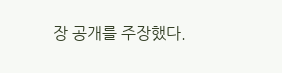장 공개를 주장했다.